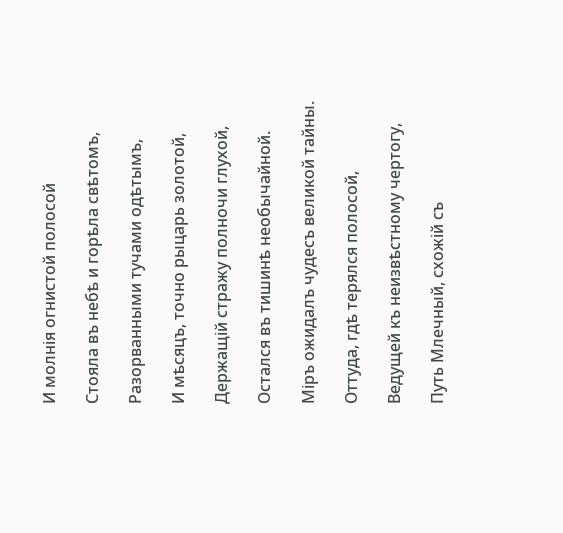И молнія огнистой полосой

Стояла въ небѣ и горѣла свѣтомъ,

Разорванными тучами одѣтымъ,

И мѣсяцъ, точно рыцарь золотой,

Держащій стражу полночи глухой,

Остался въ тишинѣ необычайной.

Міръ ожидалъ чудесъ великой тайны.

Оттуда, гдѣ терялся полосой,

Ведущей къ неизвѣстному чертогу,

Путь Млечный, схожій съ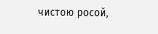чистою росой,